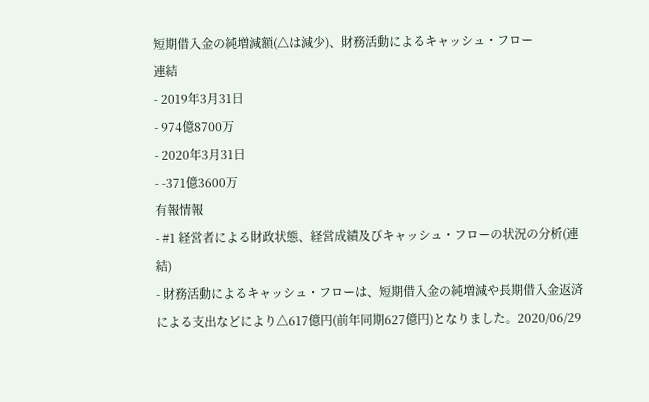短期借入金の純増減額(△は減少)、財務活動によるキャッシュ・フロー
連結
- 2019年3月31日
- 974億8700万
- 2020年3月31日
- -371億3600万
有報情報
- #1 経営者による財政状態、経営成績及びキャッシュ・フローの状況の分析(連結)
- 財務活動によるキャッシュ・フローは、短期借入金の純増減や長期借入金返済による支出などにより△617億円(前年同期627億円)となりました。2020/06/29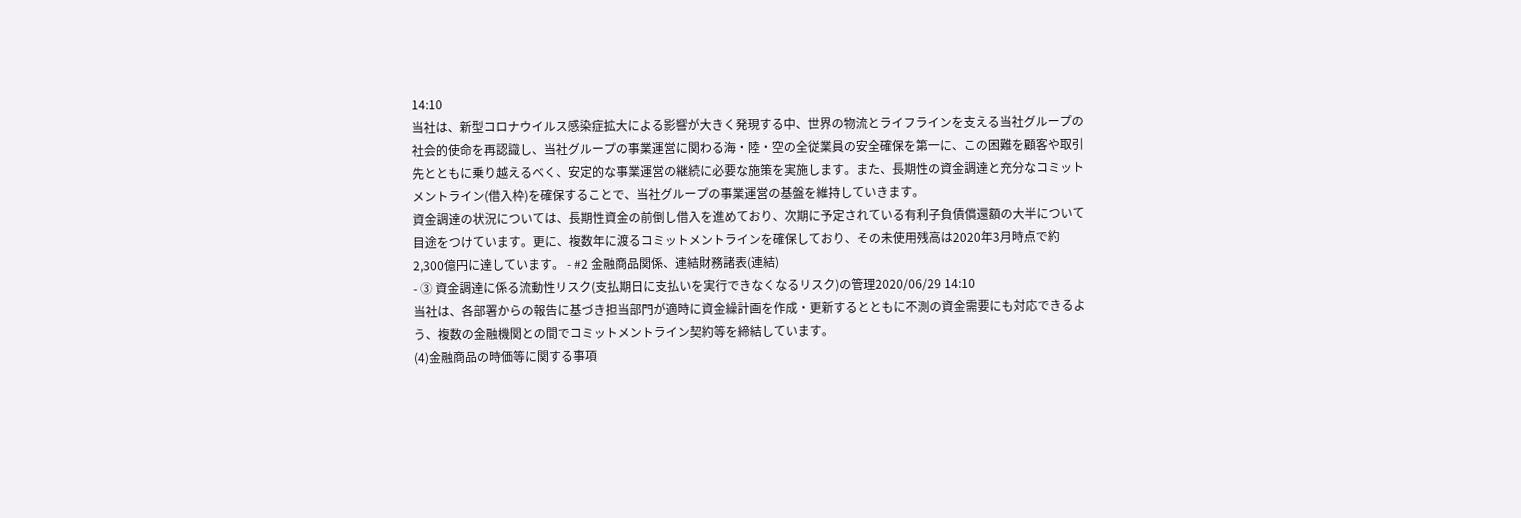14:10
当社は、新型コロナウイルス感染症拡大による影響が大きく発現する中、世界の物流とライフラインを支える当社グループの社会的使命を再認識し、当社グループの事業運営に関わる海・陸・空の全従業員の安全確保を第一に、この困難を顧客や取引先とともに乗り越えるべく、安定的な事業運営の継続に必要な施策を実施します。また、長期性の資金調達と充分なコミットメントライン(借入枠)を確保することで、当社グループの事業運営の基盤を維持していきます。
資金調達の状況については、長期性資金の前倒し借入を進めており、次期に予定されている有利子負債償還額の大半について目途をつけています。更に、複数年に渡るコミットメントラインを確保しており、その未使用残高は2020年3月時点で約2,300億円に達しています。 - #2 金融商品関係、連結財務諸表(連結)
- ③ 資金調達に係る流動性リスク(支払期日に支払いを実行できなくなるリスク)の管理2020/06/29 14:10
当社は、各部署からの報告に基づき担当部門が適時に資金繰計画を作成・更新するとともに不測の資金需要にも対応できるよう、複数の金融機関との間でコミットメントライン契約等を締結しています。
(4)金融商品の時価等に関する事項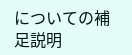についての補足説明